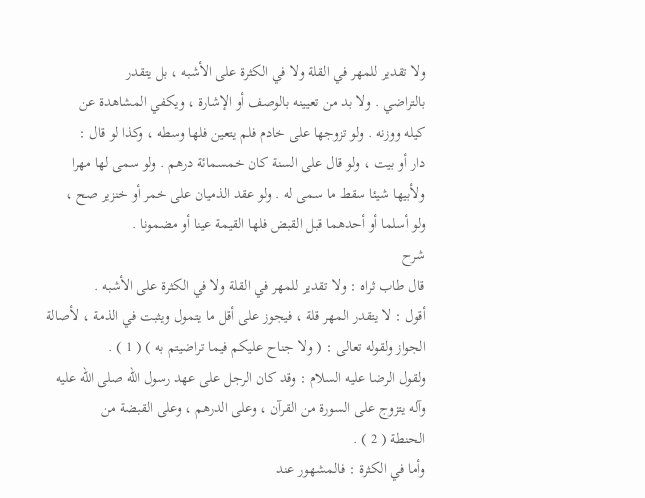ولا تقدير للمهر في القلة ولا في الكثرة على الأشبه ، بل يتقدر
بالتراضي . ولا بد من تعيينه بالوصف أو الإشارة ، ويكفي المشاهدة عن
كيله ووزنه . ولو تزوجها على خادم فلم يتعين فلها وسطه ، وكذا لو قال :
دار أو بيت ، ولو قال على السنة كان خمسمائة درهم . ولو سمى لها مهرا
ولأبيها شيئا سقط ما سمى له . ولو عقد الذميان على خمر أو خنزير صح ،
ولو أسلما أو أحدهما قبل القبض فلها القيمة عينا أو مضمونا .
شرح
قال طاب ثراه : ولا تقدير للمهر في القلة ولا في الكثرة على الأشبه .
أقول : لا يتقدر المهر قلة ، فيجوز على أقل ما يتمول ويثبت في الذمة ، لأصالة
الجواز ولقوله تعالى : ( ولا جناح عليكم فيما تراضيتم به ) ( 1 ) .
ولقول الرضا عليه السلام : وقد كان الرجل على عهد رسول الله صلى الله عليه
وآله يتزوج على السورة من القرآن ، وعلى الدرهم ، وعلى القبضة من
الحنطة ( 2 ) .
وأما في الكثرة : فالمشهور عند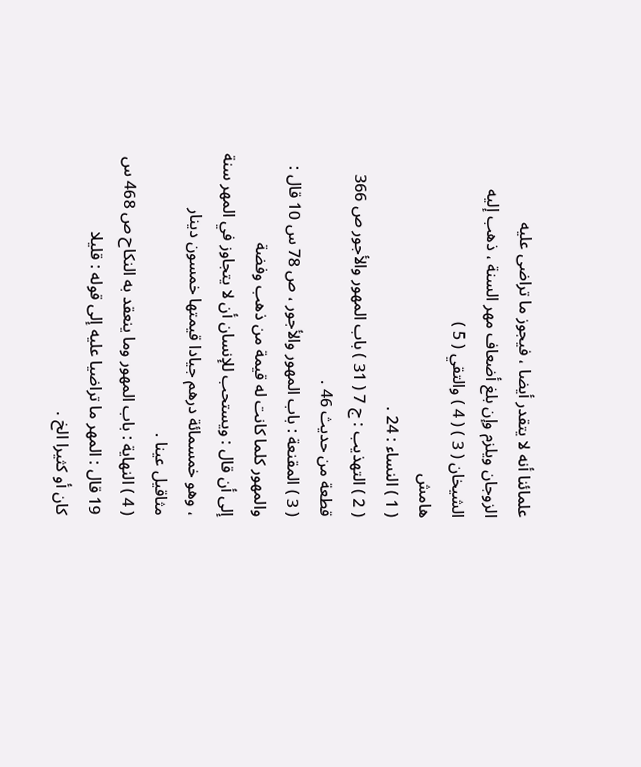علمائنا أنه لا يتقدر أيضا ، فيجوز ما تراضى عليه
الزوجان ويلزم وإن بلغ أضعاف مهر السنة ، ذهب إليه الشيخان ( 3 ) ( 4 ) والتقي ( 5 )
هامش
( 1 ) النساء : 24 .
( 2 ) التهذيب : ج 7 ( 31 ) باب المهور والأجور ص 366 قطعة من حديث 46 .
( 3 ) المقنعة : باب المهور والأجور ، ص 78 س 10 قال : والمهور كلما كانت له قيمة من ذهب وفضة
إلى أن قال : ويستحب للإنسان أن لا يتجاوز في المهر سنة ، وهو خمسمائة درهم جيادا قيمتها خمسون دينار
مثاقيل عينا .
( 4 ) النهاية : باب المهور وما ينعقد به النكاح ص 468 س 19 قال : المهر ما تراضيا عليه إلى قوله : قليلا
كان أو كثيرا الخ .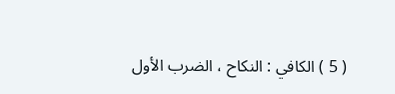( 5 ) الكافي : النكاح ، الضرب الأول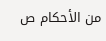من الأحكام ص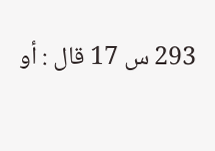293 س 17 قال : أو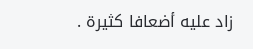زاد عليه أضعافا كثيرة .